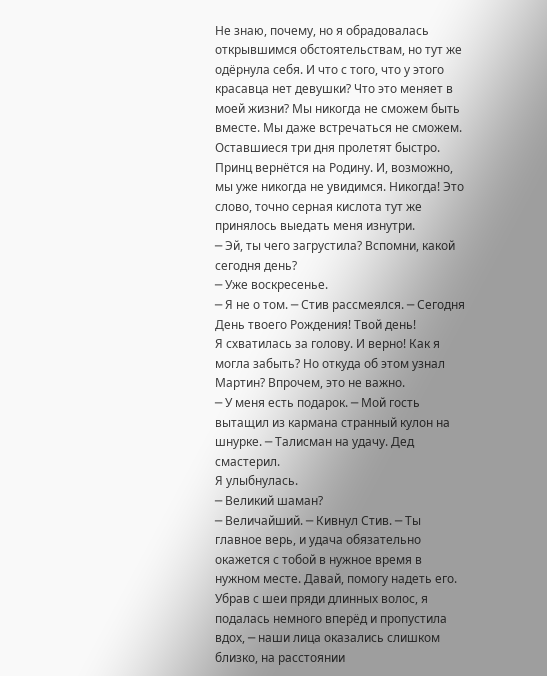Не знаю, почему, но я обрадовалась открывшимся обстоятельствам, но тут же одёрнула себя. И что с того, что у этого красавца нет девушки? Что это меняет в моей жизни? Мы никогда не сможем быть вместе. Мы даже встречаться не сможем. Оставшиеся три дня пролетят быстро. Принц вернётся на Родину. И, возможно, мы уже никогда не увидимся. Никогда! Это слово, точно серная кислота тут же принялось выедать меня изнутри.
─ Эй, ты чего загрустила? Вспомни, какой сегодня день?
─ Уже воскресенье.
─ Я не о том. ─ Стив рассмеялся. ─ Сегодня День твоего Рождения! Твой день!
Я схватилась за голову. И верно! Как я могла забыть? Но откуда об этом узнал Мартин? Впрочем, это не важно.
─ У меня есть подарок. ─ Мой гость вытащил из кармана странный кулон на шнурке. ─ Талисман на удачу. Дед смастерил.
Я улыбнулась.
─ Великий шаман?
─ Величайший. ─ Кивнул Стив. ─ Ты главное верь, и удача обязательно окажется с тобой в нужное время в нужном месте. Давай, помогу надеть его.
Убрав с шеи пряди длинных волос, я подалась немного вперёд и пропустила вдох, ─ наши лица оказались слишком близко, на расстоянии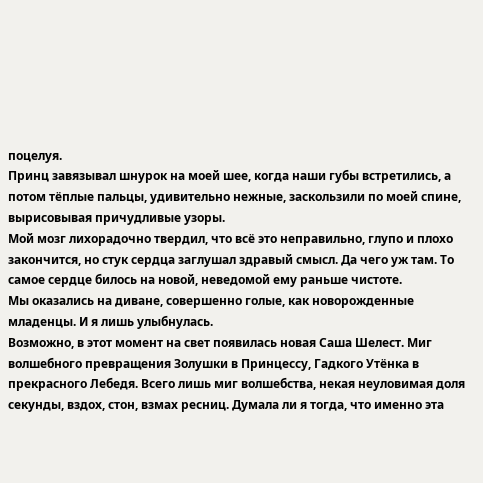поцелуя.
Принц завязывал шнурок на моей шее, когда наши губы встретились, а потом тёплые пальцы, удивительно нежные, заскользили по моей спине, вырисовывая причудливые узоры.
Мой мозг лихорадочно твердил, что всё это неправильно, глупо и плохо закончится, но стук сердца заглушал здравый смысл. Да чего уж там. То самое сердце билось на новой, неведомой ему раньше чистоте.
Мы оказались на диване, совершенно голые, как новорожденные младенцы. И я лишь улыбнулась.
Возможно, в этот момент на свет появилась новая Саша Шелест. Миг волшебного превращения Золушки в Принцессу, Гадкого Утёнка в прекрасного Лебедя. Всего лишь миг волшебства, некая неуловимая доля секунды, вздох, стон, взмах ресниц. Думала ли я тогда, что именно эта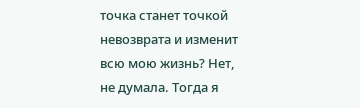точка станет точкой невозврата и изменит всю мою жизнь? Нет, не думала. Тогда я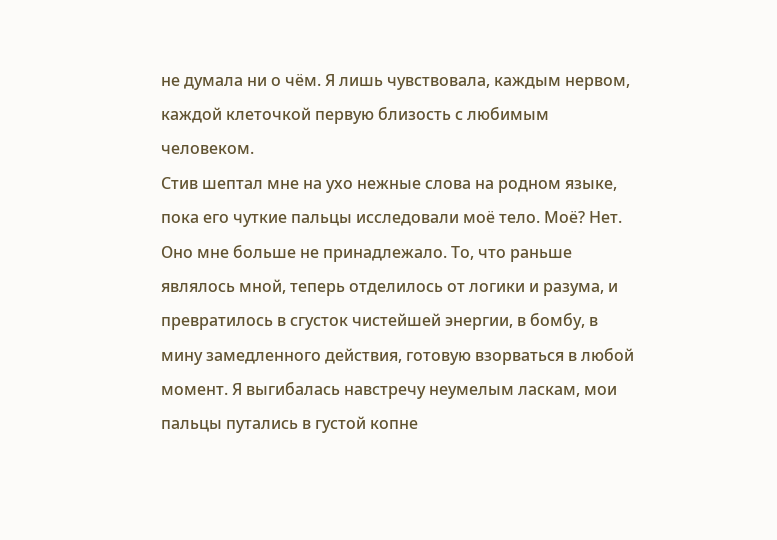не думала ни о чём. Я лишь чувствовала, каждым нервом, каждой клеточкой первую близость с любимым человеком.
Стив шептал мне на ухо нежные слова на родном языке, пока его чуткие пальцы исследовали моё тело. Моё? Нет. Оно мне больше не принадлежало. То, что раньше являлось мной, теперь отделилось от логики и разума, и превратилось в сгусток чистейшей энергии, в бомбу, в мину замедленного действия, готовую взорваться в любой момент. Я выгибалась навстречу неумелым ласкам, мои пальцы путались в густой копне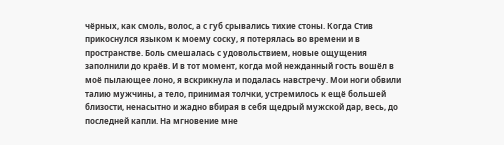чёрных, как смоль, волос, а с губ срывались тихие стоны. Когда Стив прикоснулся языком к моему соску, я потерялась во времени и в пространстве. Боль смешалась с удовольствием, новые ощущения заполнили до краёв. И в тот момент, когда мой нежданный гость вошёл в моё пылающее лоно, я вскрикнула и подалась навстречу. Мои ноги обвили талию мужчины, а тело, принимая толчки, устремилось к ещё большей близости, ненасытно и жадно вбирая в себя щедрый мужской дар, весь, до последней капли. На мгновение мне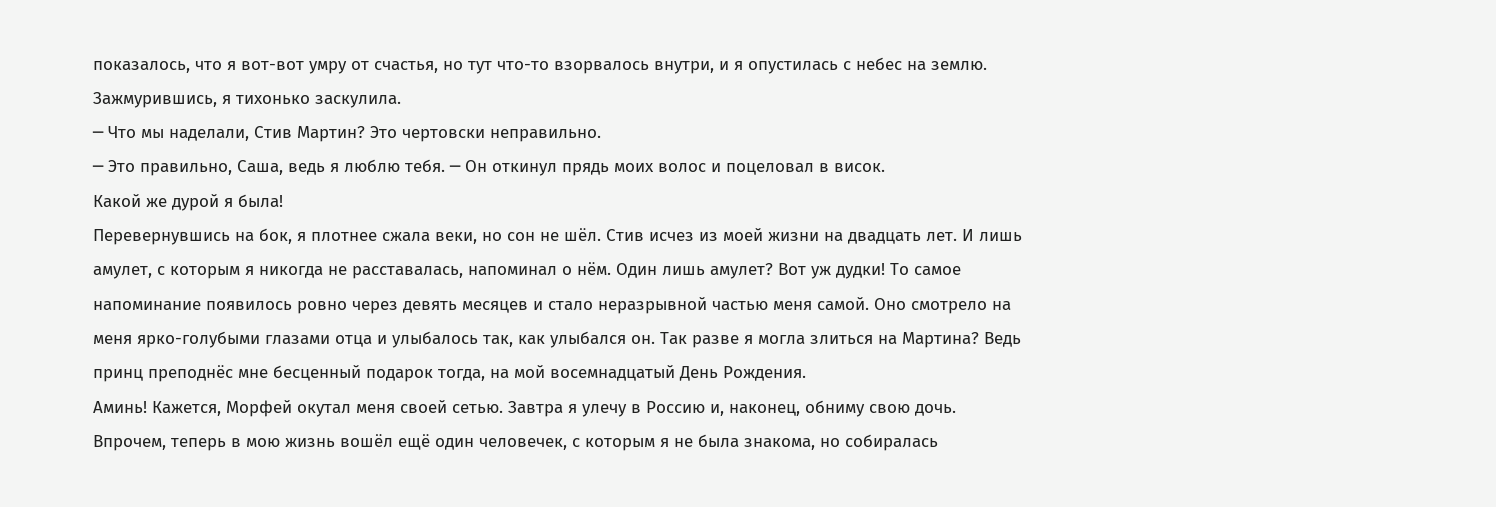показалось, что я вот-вот умру от счастья, но тут что-то взорвалось внутри, и я опустилась с небес на землю.
Зажмурившись, я тихонько заскулила.
─ Что мы наделали, Стив Мартин? Это чертовски неправильно.
─ Это правильно, Саша, ведь я люблю тебя. ─ Он откинул прядь моих волос и поцеловал в висок.
Какой же дурой я была!
Перевернувшись на бок, я плотнее сжала веки, но сон не шёл. Стив исчез из моей жизни на двадцать лет. И лишь амулет, с которым я никогда не расставалась, напоминал о нём. Один лишь амулет? Вот уж дудки! То самое напоминание появилось ровно через девять месяцев и стало неразрывной частью меня самой. Оно смотрело на меня ярко-голубыми глазами отца и улыбалось так, как улыбался он. Так разве я могла злиться на Мартина? Ведь принц преподнёс мне бесценный подарок тогда, на мой восемнадцатый День Рождения.
Аминь! Кажется, Морфей окутал меня своей сетью. Завтра я улечу в Россию и, наконец, обниму свою дочь. Впрочем, теперь в мою жизнь вошёл ещё один человечек, с которым я не была знакома, но собиралась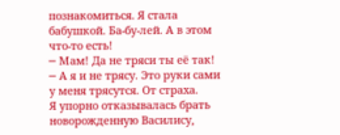познакомиться. Я стала бабушкой. Ба-бу-лей. А в этом что-то есть!
─ Мам! Да не тряси ты её так!
─ А я и не трясу. Это руки сами у меня трясутся. От страха.
Я упорно отказывалась брать новорожденную Василису,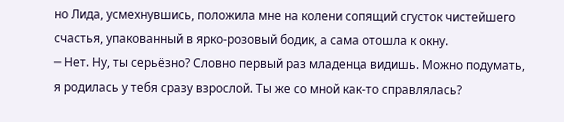но Лида, усмехнувшись, положила мне на колени сопящий сгусток чистейшего счастья, упакованный в ярко-розовый бодик, а сама отошла к окну.
─ Нет. Ну, ты серьёзно? Словно первый раз младенца видишь. Можно подумать, я родилась у тебя сразу взрослой. Ты же со мной как-то справлялась?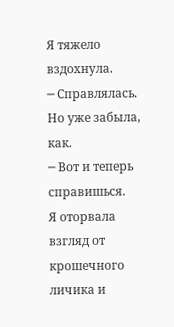Я тяжело вздохнула.
─ Справлялась. Но уже забыла, как.
─ Вот и теперь справишься.
Я оторвала взгляд от крошечного личика и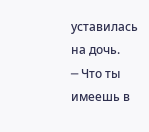уставилась на дочь.
─ Что ты имеешь в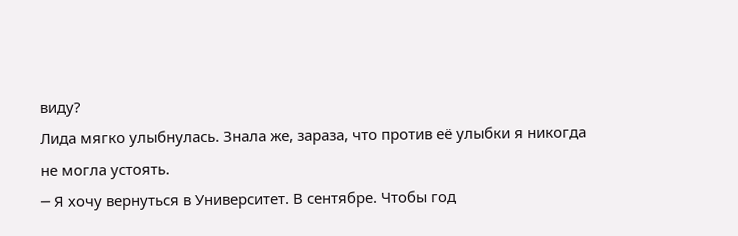виду?
Лида мягко улыбнулась. Знала же, зараза, что против её улыбки я никогда не могла устоять.
─ Я хочу вернуться в Университет. В сентябре. Чтобы год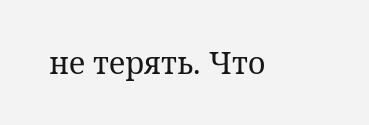не терять. Что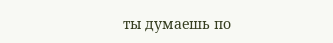ты думаешь по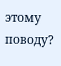этому поводу?